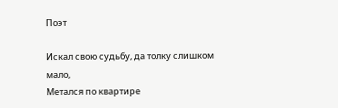Поэт

Искал свою судьбу, да толку слишком мало,
Метался по квартире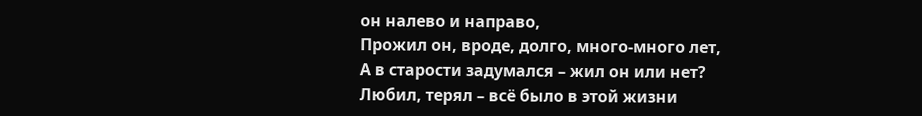он налево и направо,
Прожил он, вроде, долго, много-много лет,
А в старости задумался – жил он или нет?
Любил, терял – всё было в этой жизни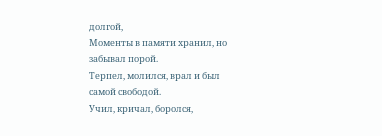долгой,
Моменты в памяти хранил, но забывал порой.
Терпел, молился, врал и был самой свободой.
Учил, кричал, боролся,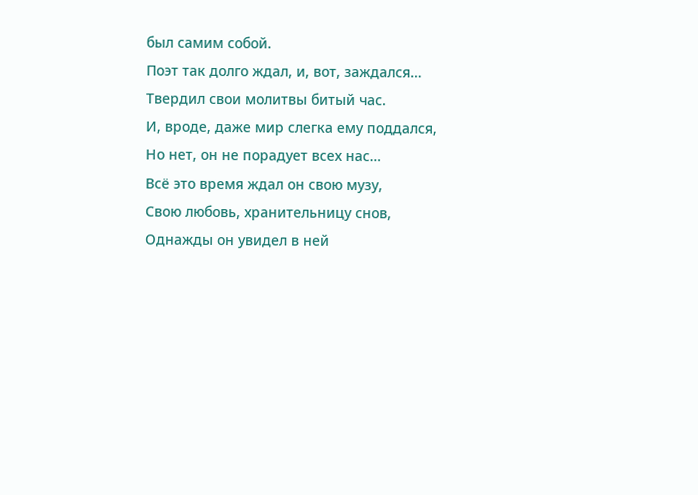был самим собой.
Поэт так долго ждал, и, вот, заждался…
Твердил свои молитвы битый час.
И, вроде, даже мир слегка ему поддался,
Но нет, он не порадует всех нас…
Всё это время ждал он свою музу,
Свою любовь, хранительницу снов,
Однажды он увидел в ней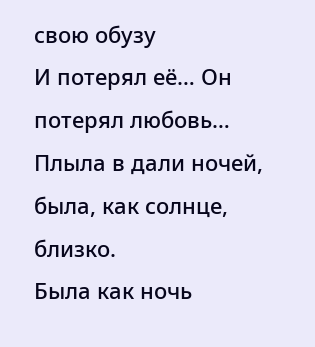свою обузу
И потерял её… Он потерял любовь…
Плыла в дали ночей, была, как солнце, близко.
Была как ночь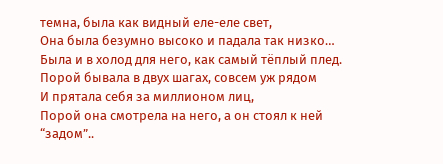темна, была как видный еле-еле свет,
Она была безумно высоко и падала так низко…
Была и в холод для него, как самый тёплый плед.
Порой бывала в двух шагах, совсем уж рядом
И прятала себя за миллионом лиц,
Порой она смотрела на него, а он стоял к ней “задом”..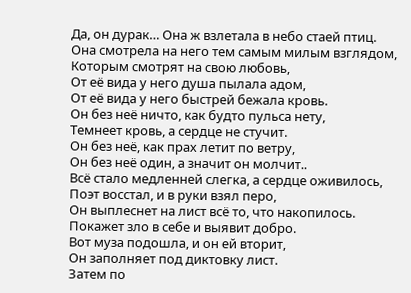Да, он дурак… Она ж взлетала в небо стаей птиц.
Она смотрела на него тем самым милым взглядом,
Которым смотрят на свою любовь,
От её вида у него душа пылала адом,
От её вида у него быстрей бежала кровь.
Он без неё ничто, как будто пульса нету,
Темнеет кровь, а сердце не стучит.
Он без неё, как прах летит по ветру,
Он без неё один, а значит он молчит..
Всё стало медленней слегка, а сердце оживилось,
Поэт восстал, и в руки взял перо,
Он выплеснет на лист всё то, что накопилось.
Покажет зло в себе и выявит добро.
Вот муза подошла, и он ей вторит,
Он заполняет под диктовку лист.
Затем по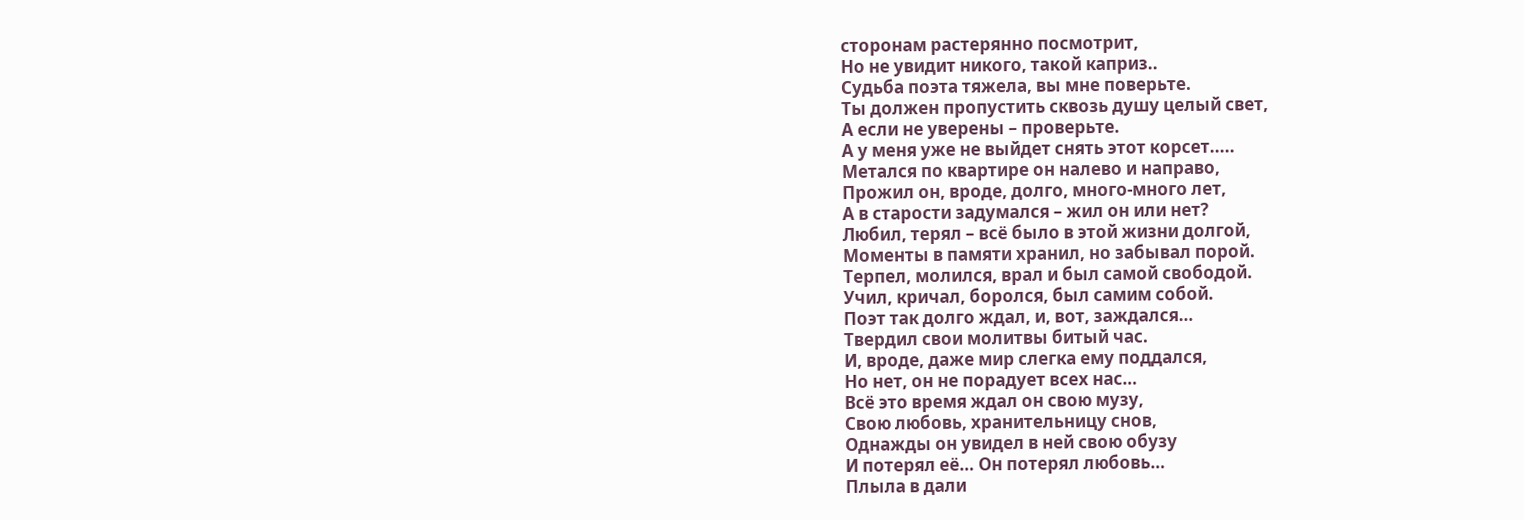сторонам растерянно посмотрит,
Но не увидит никого, такой каприз..
Судьба поэта тяжела, вы мне поверьте.
Ты должен пропустить сквозь душу целый свет,
А если не уверены – проверьте.
А у меня уже не выйдет снять этот корсет.....
Метался по квартире он налево и направо,
Прожил он, вроде, долго, много-много лет,
А в старости задумался – жил он или нет?
Любил, терял – всё было в этой жизни долгой,
Моменты в памяти хранил, но забывал порой.
Терпел, молился, врал и был самой свободой.
Учил, кричал, боролся, был самим собой.
Поэт так долго ждал, и, вот, заждался…
Твердил свои молитвы битый час.
И, вроде, даже мир слегка ему поддался,
Но нет, он не порадует всех нас…
Всё это время ждал он свою музу,
Свою любовь, хранительницу снов,
Однажды он увидел в ней свою обузу
И потерял её… Он потерял любовь…
Плыла в дали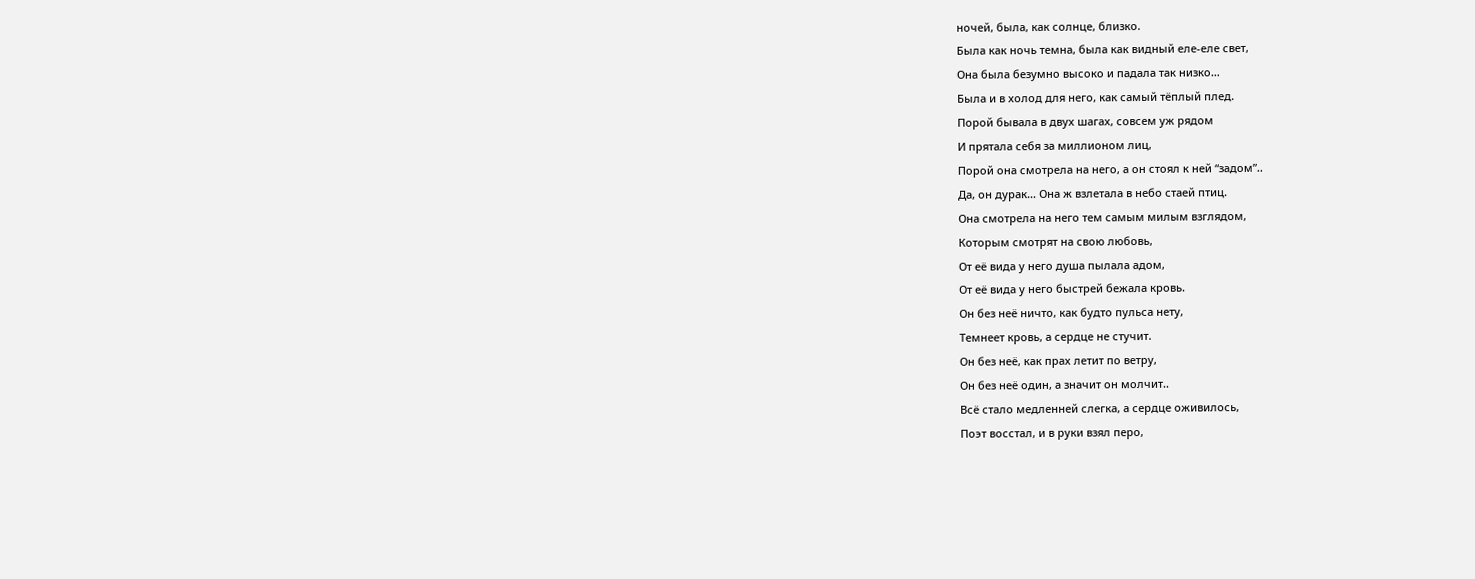ночей, была, как солнце, близко.
Была как ночь темна, была как видный еле-еле свет,
Она была безумно высоко и падала так низко…
Была и в холод для него, как самый тёплый плед.
Порой бывала в двух шагах, совсем уж рядом
И прятала себя за миллионом лиц,
Порой она смотрела на него, а он стоял к ней “задом”..
Да, он дурак… Она ж взлетала в небо стаей птиц.
Она смотрела на него тем самым милым взглядом,
Которым смотрят на свою любовь,
От её вида у него душа пылала адом,
От её вида у него быстрей бежала кровь.
Он без неё ничто, как будто пульса нету,
Темнеет кровь, а сердце не стучит.
Он без неё, как прах летит по ветру,
Он без неё один, а значит он молчит..
Всё стало медленней слегка, а сердце оживилось,
Поэт восстал, и в руки взял перо,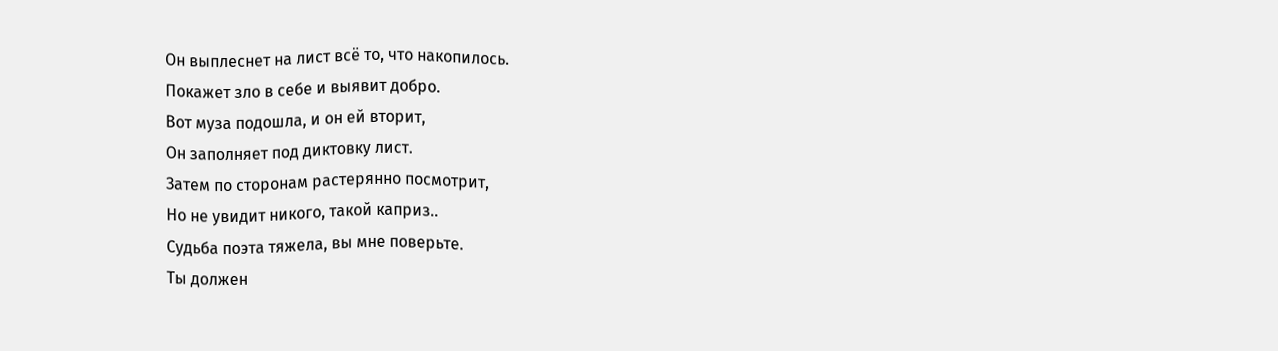Он выплеснет на лист всё то, что накопилось.
Покажет зло в себе и выявит добро.
Вот муза подошла, и он ей вторит,
Он заполняет под диктовку лист.
Затем по сторонам растерянно посмотрит,
Но не увидит никого, такой каприз..
Судьба поэта тяжела, вы мне поверьте.
Ты должен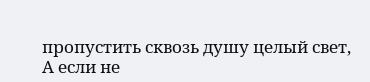пропустить сквозь душу целый свет,
А если не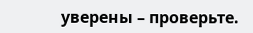уверены – проверьте.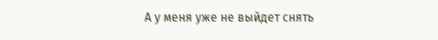А у меня уже не выйдет снять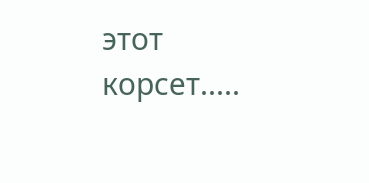этот корсет.....